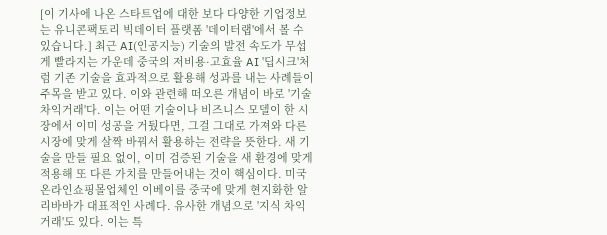[이 기사에 나온 스타트업에 대한 보다 다양한 기업정보는 유니콘팩토리 빅데이터 플랫폼 '데이터랩'에서 볼 수 있습니다.] 최근 AI(인공지능) 기술의 발전 속도가 무섭게 빨라지는 가운데 중국의 저비용·고효율 AI '딥시크'처럼 기존 기술을 효과적으로 활용해 성과를 내는 사례들이 주목을 받고 있다. 이와 관련해 떠오른 개념이 바로 '기술 차익거래'다. 이는 어떤 기술이나 비즈니스 모델이 한 시장에서 이미 성공을 거뒀다면, 그걸 그대로 가져와 다른 시장에 맞게 살짝 바꿔서 활용하는 전략을 뜻한다. 새 기술을 만들 필요 없이, 이미 검증된 기술을 새 환경에 맞게 적용해 또 다른 가치를 만들어내는 것이 핵심이다. 미국 온라인쇼핑몰업체인 이베이를 중국에 맞게 현지화한 알리바바가 대표적인 사례다. 유사한 개념으로 '지식 차익거래'도 있다. 이는 특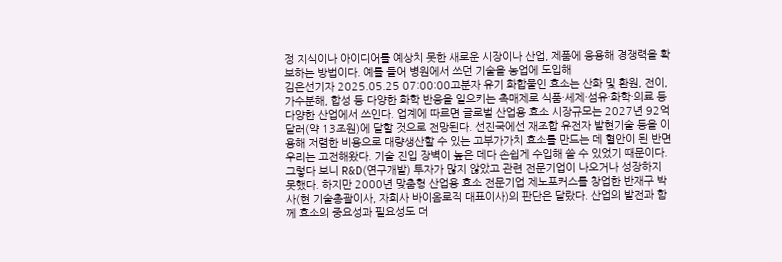정 지식이나 아이디어를 예상치 못한 새로운 시장이나 산업, 제품에 응용해 경쟁력을 확보하는 방법이다. 예를 들어 병원에서 쓰던 기술을 농업에 도입해
김은선기자 2025.05.25 07:00:00고분자 유기 화합물인 효소는 산화 및 환원, 전이, 가수분해, 합성 등 다양한 화학 반응을 일으키는 촉매제로 식품·세제·섬유·화학·의료 등 다양한 산업에서 쓰인다. 업계에 따르면 글로벌 산업용 효소 시장규모는 2027년 92억 달러(약 13조원)에 달할 것으로 전망된다. 선진국에선 재조합 유전자 발현기술 등을 이용해 저렴한 비용으로 대량생산할 수 있는 고부가가치 효소를 만드는 데 혈안이 된 반면 우리는 고전해왔다. 기술 진입 장벽이 높은 데다 손쉽게 수입해 쓸 수 있었기 때문이다. 그렇다 보니 R&D(연구개발) 투자가 많지 않았고 관련 전문기업이 나오거나 성장하지 못했다. 하지만 2000년 맞춤형 산업용 효소 전문기업 제노포커스를 창업한 반재구 박사(현 기술총괄이사, 자회사 바이옴로직 대표이사)의 판단은 달랐다. 산업의 발전과 함께 효소의 중요성과 필요성도 더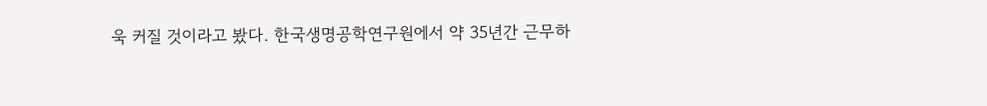욱 커질 것이라고 봤다. 한국생명공학연구원에서 약 35년간 근무하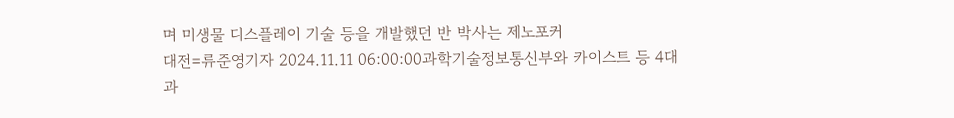며 미생물 디스플레이 기술 등을 개발했던 반 박사는 제노포커
대전=류준영기자 2024.11.11 06:00:00과학기술정보통신부와 카이스트 등 4대 과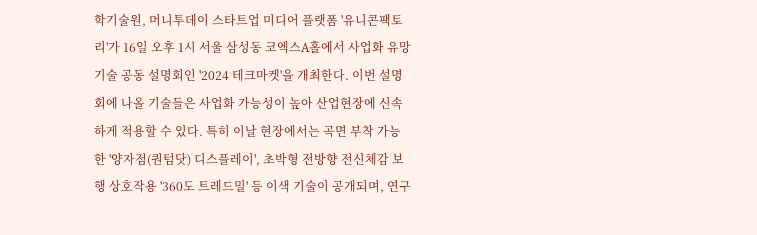학기술원, 머니투데이 스타트업 미디어 플랫폼 '유니콘팩토리'가 16일 오후 1시 서울 삼성동 코엑스A홀에서 사업화 유망기술 공동 설명회인 '2024 테크마켓'을 개최한다. 이번 설명회에 나올 기술들은 사업화 가능성이 높아 산업현장에 신속하게 적용할 수 있다. 특히 이날 현장에서는 곡면 부착 가능한 '양자점(퀀텀닷) 디스플레이', 초박형 전방향 전신체감 보행 상호작용 '360도 트레드밀' 등 이색 기술이 공개되며, 연구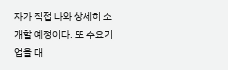자가 직접 나와 상세히 소개할 예정이다. 또 수요기업을 대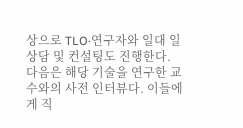상으로 TLO·연구자와 일대 일 상담 및 컨설팅도 진행한다. 다음은 해당 기술을 연구한 교수와의 사전 인터뷰다. 이들에게 직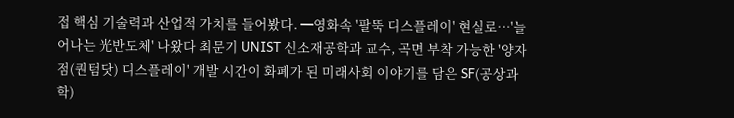접 핵심 기술력과 산업적 가치를 들어봤다. ━영화속 '팔뚝 디스플레이' 현실로…'늘어나는 光반도체' 나왔다 최문기 UNIST 신소재공학과 교수, 곡면 부착 가능한 '양자점(퀀텀닷) 디스플레이' 개발 시간이 화폐가 된 미래사회 이야기를 담은 SF(공상과학)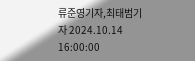류준영기자,최태범기자 2024.10.14 16:00:00